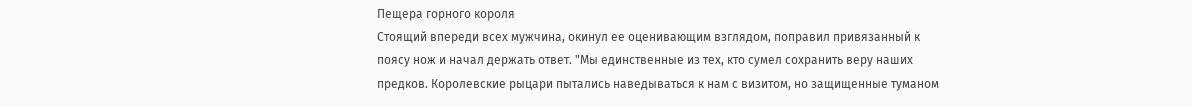Пещера горного короля
Стоящий впереди всех мужчина, окинул ее оценивающим взглядом, поправил привязанный к поясу нож и начал держать ответ. "Мы единственные из тех, кто сумел сохранить веру наших предков. Королевские рыцари пытались наведываться к нам с визитом, но защищенные туманом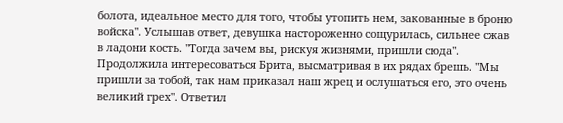болота, идеальное место для того, чтобы утопить нем, закованные в броню войска". Услышав ответ, девушка настороженно сощурилась, сильнее сжав в ладони кость. "Тогда зачем вы, рискуя жизнями, пришли сюда". Продолжила интересоваться Брита, высматривая в их рядах брешь. "Мы пришли за тобой, так нам приказал наш жрец и ослушаться его, это очень великий грех". Ответил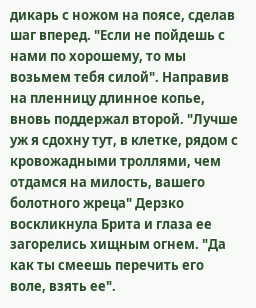дикарь с ножом на поясе, сделав шаг вперед. "Если не пойдешь с нами по хорошему, то мы возьмем тебя силой". Направив на пленницу длинное копье, вновь поддержал второй. "Лучше уж я сдохну тут, в клетке, рядом с кровожадными троллями, чем отдамся на милость, вашего болотного жреца" Дерзко воскликнула Брита и глаза ее загорелись хищным огнем. "Да как ты смеешь перечить его воле, взять ее".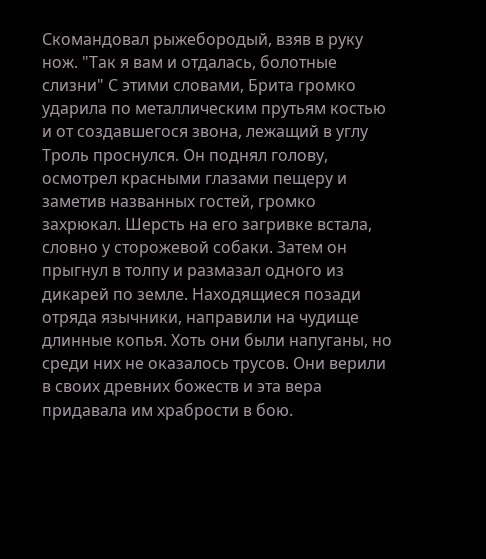Скомандовал рыжебородый, взяв в руку нож. "Так я вам и отдалась, болотные слизни" С этими словами, Брита громко ударила по металлическим прутьям костью и от создавшегося звона, лежащий в углу Троль проснулся. Он поднял голову, осмотрел красными глазами пещеру и заметив названных гостей, громко захрюкал. Шерсть на его загривке встала, словно у сторожевой собаки. Затем он прыгнул в толпу и размазал одного из дикарей по земле. Находящиеся позади отряда язычники, направили на чудище длинные копья. Хоть они были напуганы, но среди них не оказалось трусов. Они верили в своих древних божеств и эта вера придавала им храбрости в бою.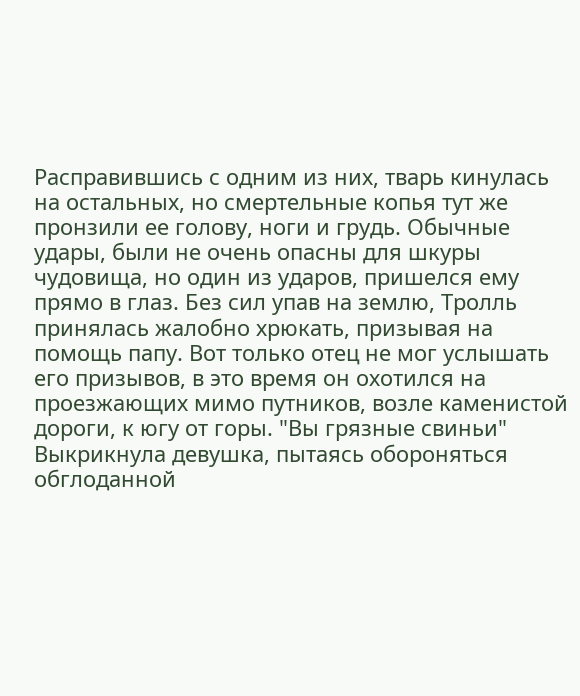Расправившись с одним из них, тварь кинулась на остальных, но смертельные копья тут же пронзили ее голову, ноги и грудь. Обычные удары, были не очень опасны для шкуры чудовища, но один из ударов, пришелся ему прямо в глаз. Без сил упав на землю, Тролль принялась жалобно хрюкать, призывая на помощь папу. Вот только отец не мог услышать его призывов, в это время он охотился на проезжающих мимо путников, возле каменистой дороги, к югу от горы. "Вы грязные свиньи" Выкрикнула девушка, пытаясь обороняться обглоданной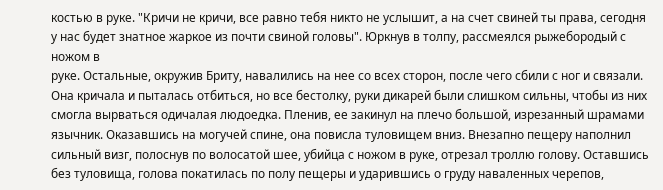костью в руке. "Кричи не кричи, все равно тебя никто не услышит, а на счет свиней ты права, сегодня у нас будет знатное жаркое из почти свиной головы". Юркнув в толпу, рассмеялся рыжебородый с ножом в
руке. Остальные, окружив Бриту, навалились на нее со всех сторон, после чего сбили с ног и связали. Она кричала и пыталась отбиться, но все бестолку, руки дикарей были слишком сильны, чтобы из них смогла вырваться одичалая людоедка. Пленив, ее закинул на плечо большой, изрезанный шрамами язычник. Оказавшись на могучей спине, она повисла туловищем вниз. Внезапно пещеру наполнил сильный визг, полоснув по волосатой шее, убийца с ножом в руке, отрезал троллю голову. Оставшись без туловища, голова покатилась по полу пещеры и ударившись о груду наваленных черепов,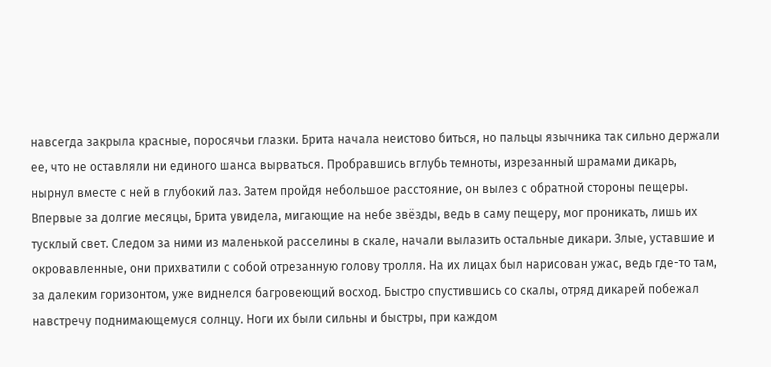навсегда закрыла красные, поросячьи глазки. Брита начала неистово биться, но пальцы язычника так сильно держали ее, что не оставляли ни единого шанса вырваться. Пробравшись вглубь темноты, изрезанный шрамами дикарь, нырнул вместе с ней в глубокий лаз. Затем пройдя небольшое расстояние, он вылез с обратной стороны пещеры. Впервые за долгие месяцы, Брита увидела, мигающие на небе звёзды, ведь в саму пещеру, мог проникать, лишь их тусклый свет. Следом за ними из маленькой расселины в скале, начали вылазить остальные дикари. Злые, уставшие и окровавленные, они прихватили с собой отрезанную голову тролля. На их лицах был нарисован ужас, ведь где-то там, за далеким горизонтом, уже виднелся багровеющий восход. Быстро спустившись со скалы, отряд дикарей побежал навстречу поднимающемуся солнцу. Ноги их были сильны и быстры, при каждом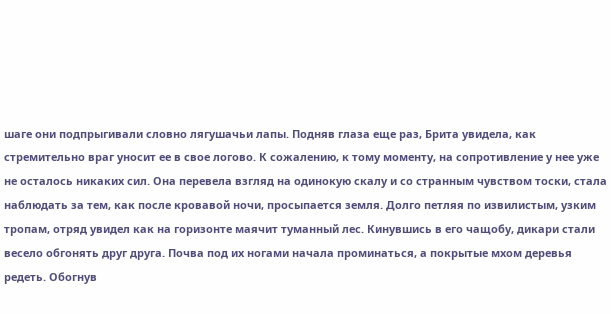шаге они подпрыгивали словно лягушачьи лапы. Подняв глаза еще раз, Брита увидела, как стремительно враг уносит ее в свое логово. К сожалению, к тому моменту, на сопротивление у нее уже не осталось никаких сил. Она перевела взгляд на одинокую скалу и со странным чувством тоски, стала наблюдать за тем, как после кровавой ночи, просыпается земля. Долго петляя по извилистым, узким тропам, отряд увидел как на горизонте маячит туманный лес. Кинувшись в его чащобу, дикари стали весело обгонять друг друга. Почва под их ногами начала проминаться, а покрытые мхом деревья редеть. Обогнув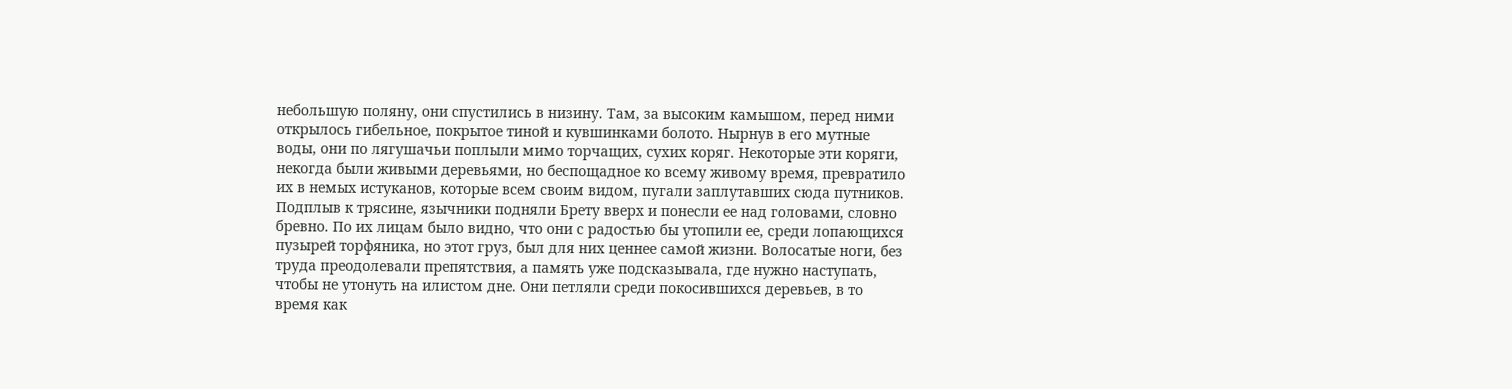небольшую поляну, они спустились в низину. Там, за высоким камышом, перед ними открылось гибельное, покрытое тиной и кувшинками болото. Нырнув в его мутные воды, они по лягушачьи поплыли мимо торчащих, сухих коряг. Некоторые эти коряги, некогда были живыми деревьями, но беспощадное ко всему живому время, превратило их в немых истуканов, которые всем своим видом, пугали заплутавших сюда путников. Подплыв к трясине, язычники подняли Брету вверх и понесли ее над головами, словно бревно. По их лицам было видно, что они с радостью бы утопили ее, среди лопающихся пузырей торфяника, но этот груз, был для них ценнее самой жизни. Волосатые ноги, без труда преодолевали препятствия, а память уже подсказывала, где нужно наступать, чтобы не утонуть на илистом дне. Они петляли среди покосившихся деревьев, в то время как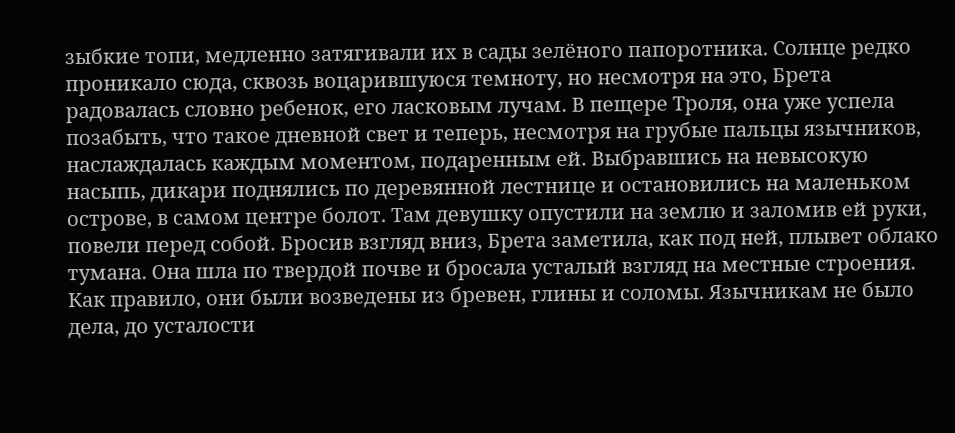зыбкие топи, медленно затягивали их в сады зелёного папоротника. Солнце редко проникало сюда, сквозь воцарившуюся темноту, но несмотря на это, Брета радовалась словно ребенок, его ласковым лучам. В пещере Троля, она уже успела позабыть, что такое дневной свет и теперь, несмотря на грубые пальцы язычников, наслаждалась каждым моментом, подаренным ей. Выбравшись на невысокую насыпь, дикари поднялись по деревянной лестнице и остановились на маленьком острове, в самом центре болот. Там девушку опустили на землю и заломив ей руки, повели перед собой. Бросив взгляд вниз, Брета заметила, как под ней, плывет облако тумана. Она шла по твердой почве и бросала усталый взгляд на местные строения. Как правило, они были возведены из бревен, глины и соломы. Язычникам не было дела, до усталости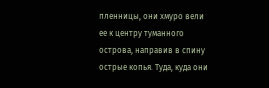пленницы, они хмуро вели ее к центру туманного острова, направив в спину острые копья. Туда, куда они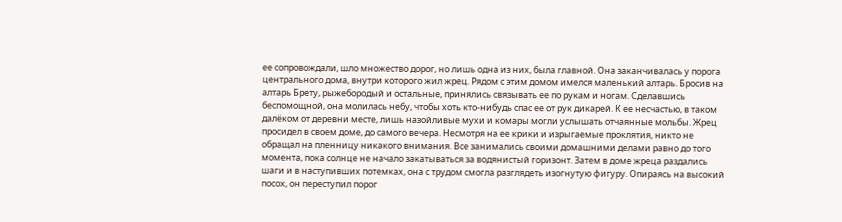ее сопровождали, шло множество дорог, но лишь одна из них, была главной. Она заканчивалась у порога центрального дома, внутри которого жил жрец. Рядом с этим домом имелся маленький алтарь. Бросив на алтарь Брету, рыжебородый и остальные, принялись связывать ее по рукам и ногам. Сделавшись беспомощной, она молилась небу, чтобы хоть кто-нибудь спас ее от рук дикарей. К ее несчастью, в таком далёком от деревни месте, лишь назойливые мухи и комары могли услышать отчаянные мольбы. Жрец просидел в своем доме, до самого вечера. Несмотря на ее крики и изрыгаемые проклятия, никто не обращал на пленницу никакого внимания. Все занимались своими домашними делами равно до того момента, пока солнце не начало закатываться за водянистый горизонт. Затем в доме жреца раздались шаги и в наступивших потемках, она с трудом смогла разглядеть изогнутую фигуру. Опираясь на высокий посох, он переступил порог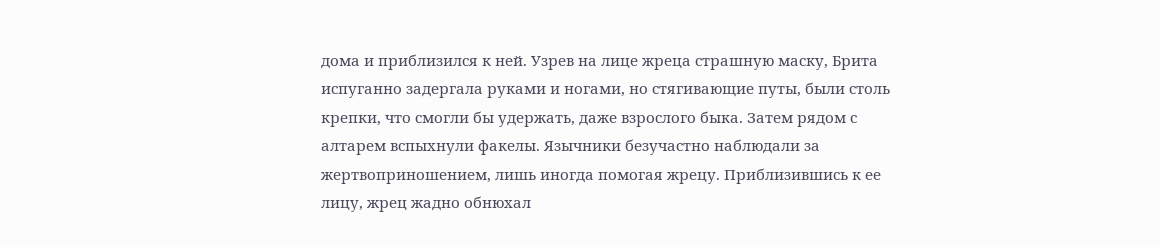дома и приблизился к ней. Узрев на лице жреца страшную маску, Брита испуганно задергала руками и ногами, но стягивающие путы, были столь крепки, что смогли бы удержать, даже взрослого быка. Затем рядом с алтарем вспыхнули факелы. Язычники безучастно наблюдали за жертвоприношением, лишь иногда помогая жрецу. Приблизившись к ее лицу, жрец жадно обнюхал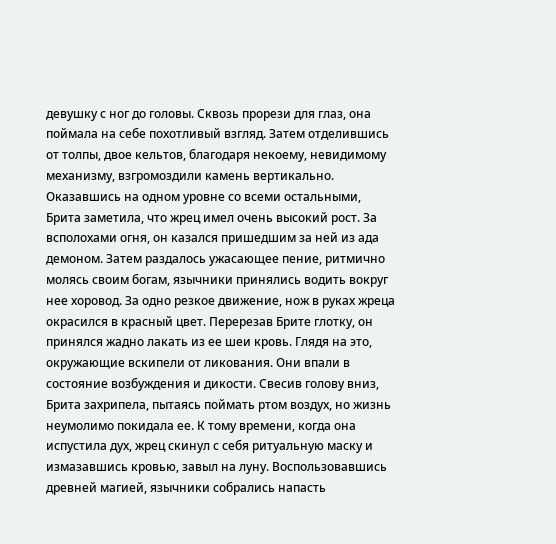девушку с ног до головы. Сквозь прорези для глаз, она поймала на себе похотливый взгляд. Затем отделившись от толпы, двое кельтов, благодаря некоему, невидимому механизму, взгромоздили камень вертикально. Оказавшись на одном уровне со всеми остальными, Брита заметила, что жрец имел очень высокий рост. За всполохами огня, он казался пришедшим за ней из ада демоном. Затем раздалось ужасающее пение, ритмично молясь своим богам, язычники принялись водить вокруг нее хоровод. За одно резкое движение, нож в руках жреца окрасился в красный цвет. Перерезав Брите глотку, он принялся жадно лакать из ее шеи кровь. Глядя на это, окружающие вскипели от ликования. Они впали в состояние возбуждения и дикости. Свесив голову вниз, Брита захрипела, пытаясь поймать ртом воздух, но жизнь неумолимо покидала ее. К тому времени, когда она испустила дух, жрец скинул с себя ритуальную маску и измазавшись кровью, завыл на луну. Воспользовавшись древней магией, язычники собрались напасть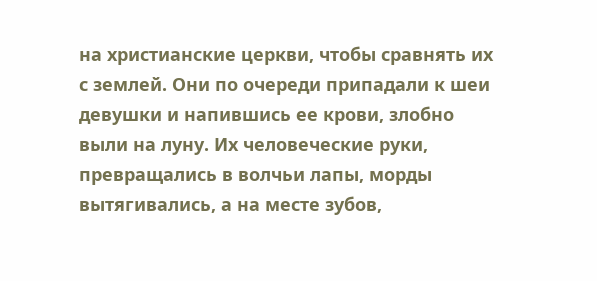на христианские церкви, чтобы сравнять их с землей. Они по очереди припадали к шеи девушки и напившись ее крови, злобно выли на луну. Их человеческие руки, превращались в волчьи лапы, морды вытягивались, а на месте зубов,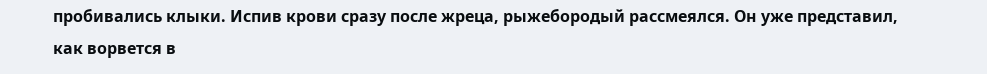пробивались клыки. Испив крови сразу после жреца, рыжебородый рассмеялся. Он уже представил, как ворвется в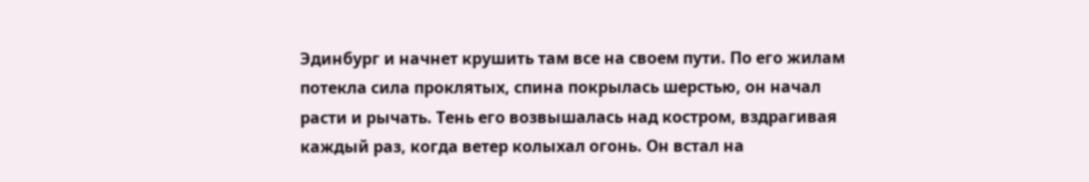Эдинбург и начнет крушить там все на своем пути. По его жилам потекла сила проклятых, спина покрылась шерстью, он начал расти и рычать. Тень его возвышалась над костром, вздрагивая каждый раз, когда ветер колыхал огонь. Он встал на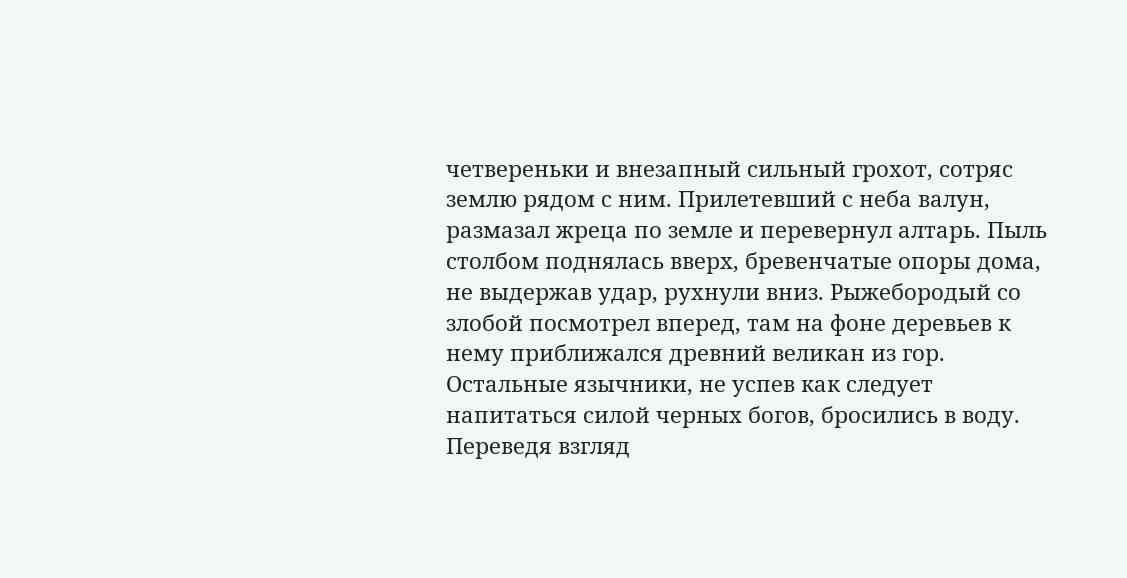четвереньки и внезапный сильный грохот, сотряс землю рядом с ним. Прилетевший с неба валун, размазал жреца по земле и перевернул алтарь. Пыль столбом поднялась вверх, бревенчатые опоры дома, не выдержав удар, рухнули вниз. Рыжебородый со злобой посмотрел вперед, там на фоне деревьев к нему приближался древний великан из гор. Остальные язычники, не успев как следует напитаться силой черных богов, бросились в воду. Переведя взгляд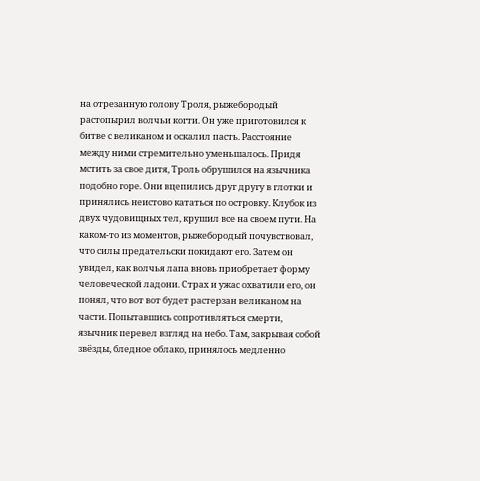на отрезанную голову Троля, рыжебородый растопырил волчьи когти. Он уже приготовился к битве с великаном и оскалил пасть. Расстояние между ними стремительно уменьшалось. Придя мстить за свое дитя, Троль обрушился на язычника подобно горе. Они вцепились друг другу в глотки и принялись неистово кататься по островку. Клубок из двух чудовищных тел, крушил все на своем пути. На каком-то из моментов, рыжебородый почувствовал, что силы предательски покидают его. Затем он увидел, как волчья лапа вновь приобретает форму человеческой ладони. Страх и ужас охватили его, он понял, что вот вот будет растерзан великаном на части. Попытавшись сопротивляться смерти, язычник перевел взгляд на небо. Там, закрывая собой звёзды, бледное облако, принялось медленно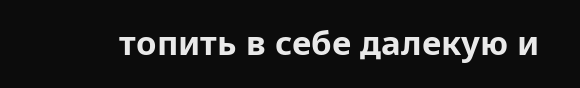топить в себе далекую и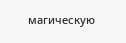магическую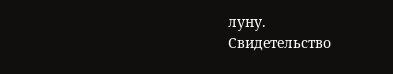луну.
Свидетельство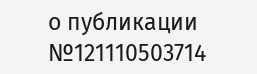о публикации №121110503714